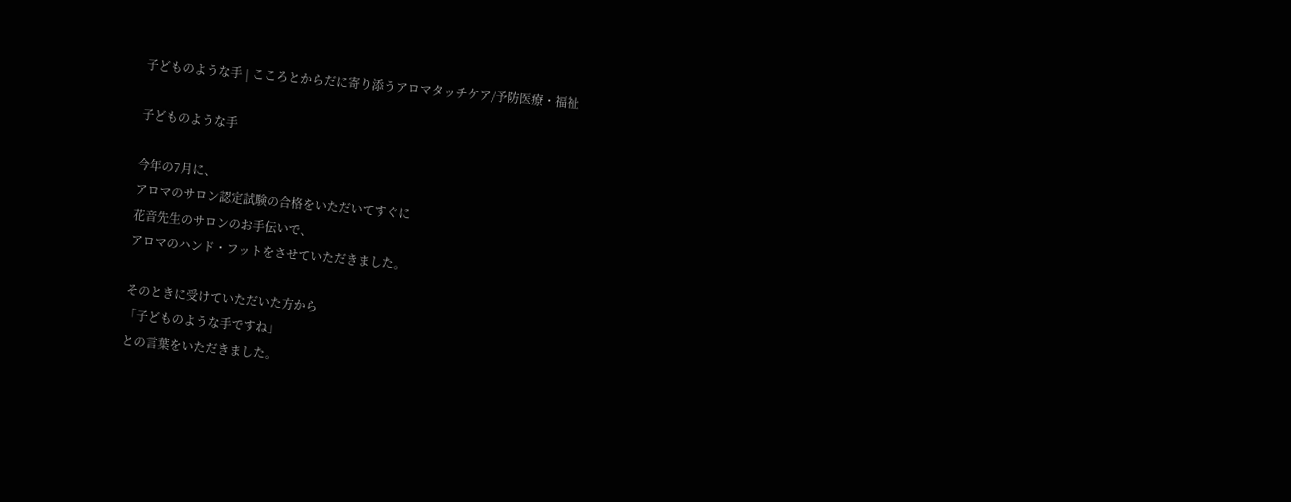子どものような手 | こころとからだに寄り添うアロマタッチケア/予防医療・福祉

子どものような手

今年の7月に、
アロマのサロン認定試験の合格をいただいてすぐに
花音先生のサロンのお手伝いで、
アロマのハンド・フットをさせていただきました。

そのときに受けていただいた方から
「子どものような手ですね」
との言葉をいただきました。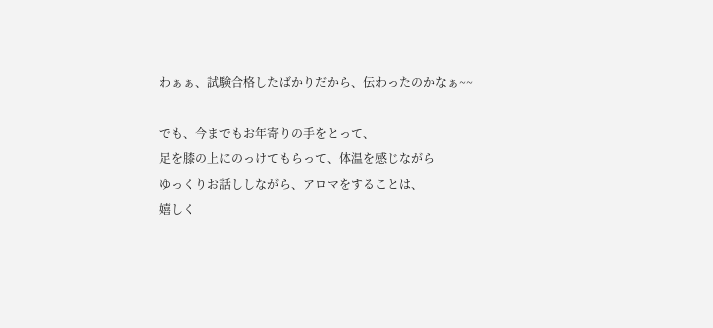わぁぁ、試験合格したばかりだから、伝わったのかなぁ~~

でも、今までもお年寄りの手をとって、
足を膝の上にのっけてもらって、体温を感じながら
ゆっくりお話ししながら、アロマをすることは、
嬉しく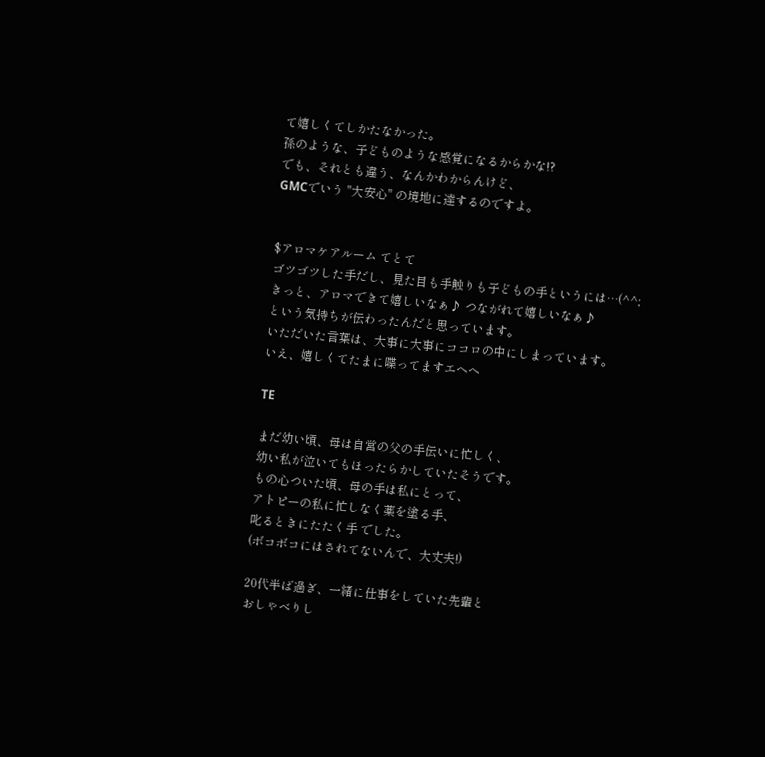て嬉しくてしかたなかった。
孫のような、子どものような感覚になるからかな!?
でも、それとも違う、なんかわからんけど、
GMCでいう "大安心" の境地に達するのですよ。


$アロマケアルーム てとて
ゴツゴツした手だし、見た目も手触りも子どもの手というには…(^^;
きっと、アロマできて嬉しいなぁ♪ つながれて嬉しいなぁ♪
という気持ちが伝わったんだと思っています。
いただいた言葉は、大事に大事にココロの中にしまっています。
いえ、嬉しくてたまに喋ってますエヘヘ

TE

まだ幼い頃、母は自営の父の手伝いに忙しく、
幼い私が泣いてもほったらかしていたそうです。
もの心ついた頃、母の手は私にとって、
アトピーの私に忙しなく薬を塗る手、
叱るときにたたく手 でした。
(ボコボコにはされてないんで、大丈夫!)

20代半ば過ぎ、一緒に仕事をしていた先輩と
おしゃべりし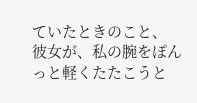ていたときのこと、
彼女が、私の腕をぽんっと軽くたたこうと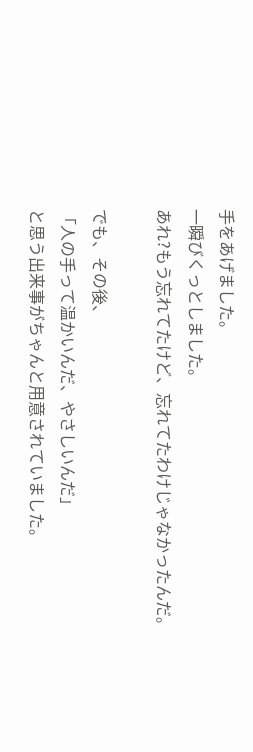手をあげました。
一瞬びくっとしました。
あれ?もう忘れてたけど、忘れてたわけじゃなかったんだ。

でも、その後、
「人の手って温かいんだ、やさしいんだ」
と思う出来事がちゃんと用意されていました。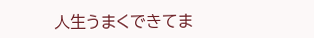人生うまくできてま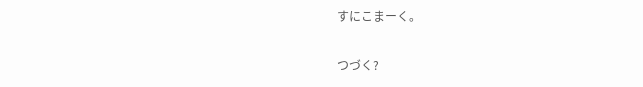すにこまーく。

つづく?